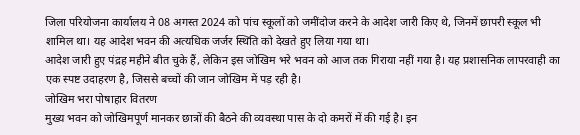जिला परियोजना कार्यालय ने 08 अगस्त 2024 को पांच स्कूलों को जमींदोज करने के आदेश जारी किए थे, जिनमें छापरी स्कूल भी शामिल था। यह आदेश भवन की अत्यधिक जर्जर स्थिति को देखते हुए लिया गया था।
आदेश जारी हुए पंद्रह महीने बीत चुके हैं, लेकिन इस जोखिम भरे भवन को आज तक गिराया नहीं गया है। यह प्रशासनिक लापरवाही का एक स्पष्ट उदाहरण है, जिससे बच्चों की जान जोखिम में पड़ रही है।
जोखिम भरा पोषाहार वितरण
मुख्य भवन को जोखिमपूर्ण मानकर छात्रों की बैठने की व्यवस्था पास के दो कमरों में की गई है। इन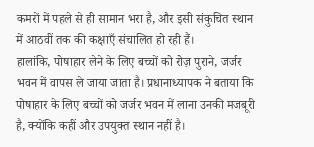कमरों में पहले से ही सामान भरा है, और इसी संकुचित स्थान में आठवीं तक की कक्षाएँ संचालित हो रही हैं।
हालांकि, पोषाहार लेने के लिए बच्चों को रोज़ पुराने, जर्जर भवन में वापस ले जाया जाता है। प्रधानाध्यापक ने बताया कि पोषाहार के लिए बच्चों को जर्जर भवन में लाना उनकी मजबूरी है, क्योंकि कहीं और उपयुक्त स्थान नहीं है।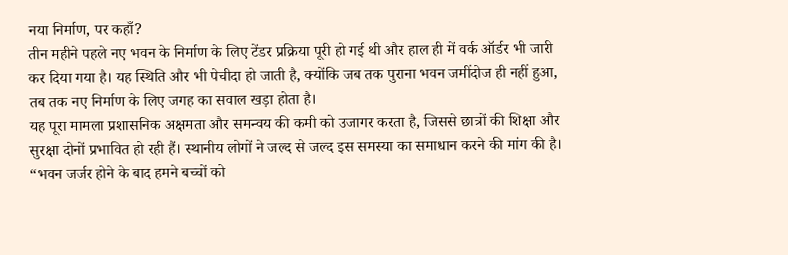नया निर्माण, पर कहाँ?
तीन महीने पहले नए भवन के निर्माण के लिए टेंडर प्रक्रिया पूरी हो गई थी और हाल ही में वर्क ऑर्डर भी जारी कर दिया गया है। यह स्थिति और भी पेचीदा हो जाती है, क्योंकि जब तक पुराना भवन जमींदोज ही नहीं हुआ, तब तक नए निर्माण के लिए जगह का सवाल खड़ा होता है।
यह पूरा मामला प्रशासनिक अक्षमता और समन्वय की कमी को उजागर करता है, जिससे छात्रों की शिक्षा और सुरक्षा दोनों प्रभावित हो रही हैं। स्थानीय लोगों ने जल्द से जल्द इस समस्या का समाधान करने की मांग की है।
“भवन जर्जर होने के बाद हमने बच्चों को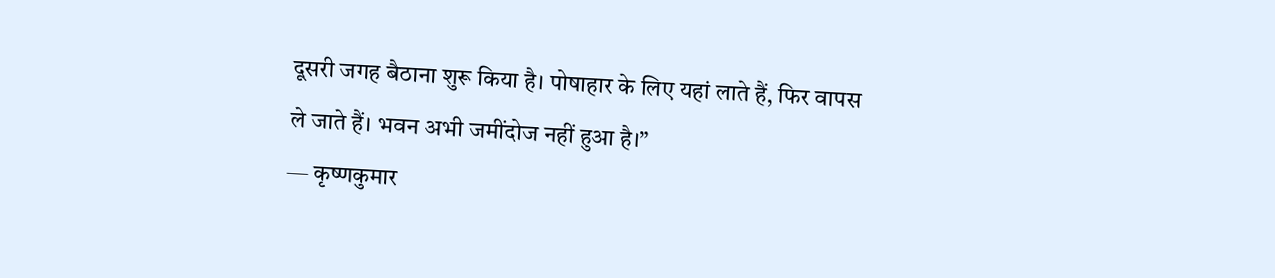दूसरी जगह बैठाना शुरू किया है। पोषाहार के लिए यहां लाते हैं, फिर वापस ले जाते हैं। भवन अभी जमींदोज नहीं हुआ है।”
— कृष्णकुमार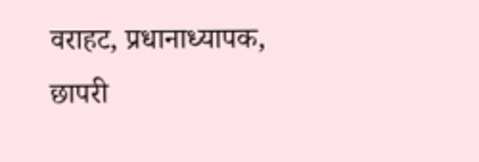वराहट, प्रधानाध्यापक, छापरी